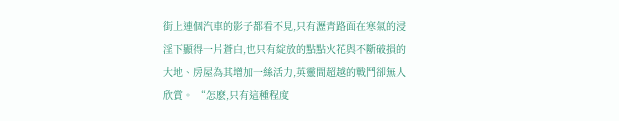街上連個汽車的影子都看不見,只有瀝青路面在寒氣的浸淫下顯得一片蒼白,也只有綻放的點點火花與不斷破損的大地、房屋為其增加一絲活力,英靈間超越的戰鬥卻無人欣賞。 “怎麽,只有這種程度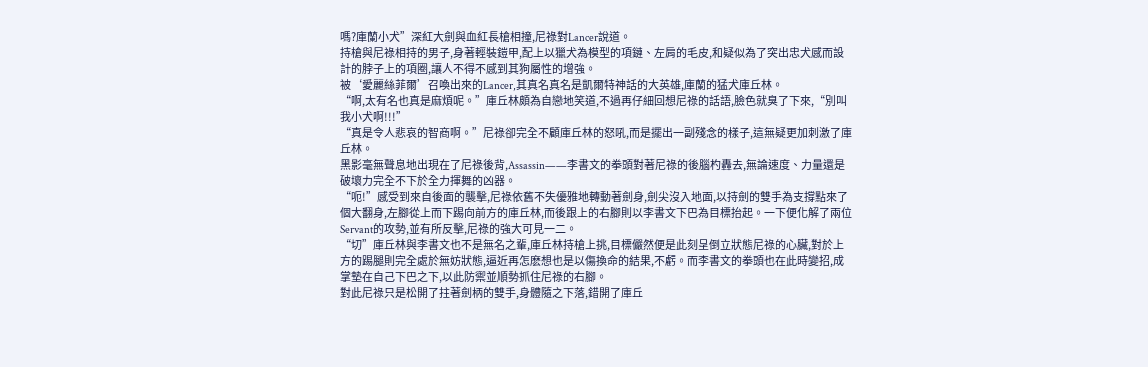嗎?庫蘭小犬”深紅大劍與血紅長槍相撞,尼祿對Lancer說道。
持槍與尼祿相持的男子,身著輕裝鎧甲,配上以獵犬為模型的項鏈、左肩的毛皮,和疑似為了突出忠犬感而設計的脖子上的項圈,讓人不得不感到其狗屬性的增強。
被‘愛麗絲菲爾’召喚出來的Lancer,其真名真名是凱爾特神話的大英雄,庫蘭的猛犬庫丘林。
“啊,太有名也真是麻煩呢。”庫丘林頗為自戀地笑道,不過再仔細回想尼祿的話語,臉色就臭了下來,“別叫我小犬啊!!!”
“真是令人悲哀的智商啊。”尼祿卻完全不顧庫丘林的怒吼,而是擺出一副殘念的樣子,這無疑更加刺激了庫丘林。
黑影毫無聲息地出現在了尼祿後背,Assassin——李書文的拳頭對著尼祿的後腦杓轟去,無論速度、力量還是破壞力完全不下於全力揮舞的凶器。
“呃!”感受到來自後面的襲擊,尼祿依舊不失優雅地轉動著劍身,劍尖沒入地面,以持劍的雙手為支撐點來了個大翻身,左腳從上而下踢向前方的庫丘林,而後跟上的右腳則以李書文下巴為目標抬起。一下便化解了兩位Servant的攻勢,並有所反擊,尼祿的強大可見一二。
“切”庫丘林與李書文也不是無名之輩,庫丘林持槍上挑,目標儼然便是此刻呈倒立狀態尼祿的心臟,對於上方的踢腿則完全處於無妨狀態,逼近再怎麽想也是以傷換命的結果,不虧。而李書文的拳頭也在此時變招,成掌墊在自己下巴之下,以此防禦並順勢抓住尼祿的右腳。
對此尼祿只是松開了拄著劍柄的雙手,身體隨之下落,錯開了庫丘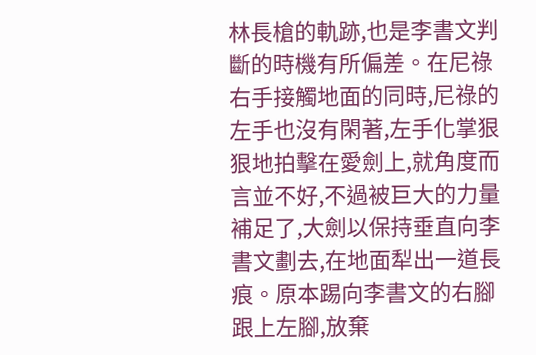林長槍的軌跡,也是李書文判斷的時機有所偏差。在尼祿右手接觸地面的同時,尼祿的左手也沒有閑著,左手化掌狠狠地拍擊在愛劍上,就角度而言並不好,不過被巨大的力量補足了,大劍以保持垂直向李書文劃去,在地面犁出一道長痕。原本踢向李書文的右腳跟上左腳,放棄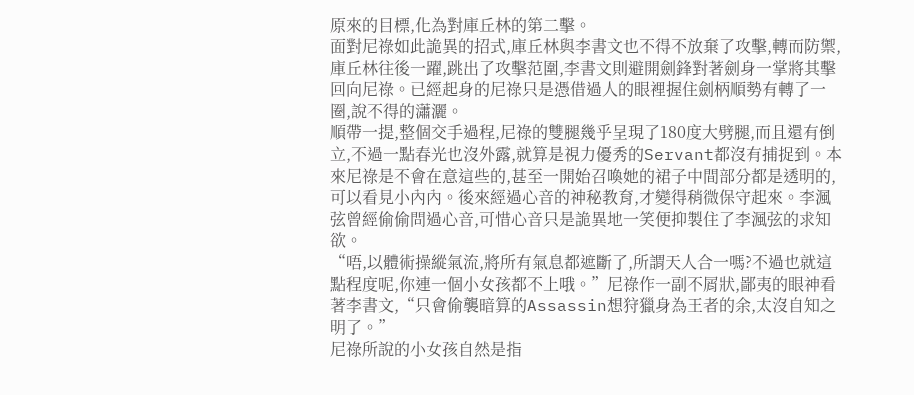原來的目標,化為對庫丘林的第二擊。
面對尼祿如此詭異的招式,庫丘林與李書文也不得不放棄了攻擊,轉而防禦,庫丘林往後一躍,跳出了攻擊范圍,李書文則避開劍鋒對著劍身一掌將其擊回向尼祿。已經起身的尼祿只是憑借過人的眼裡握住劍柄順勢有轉了一圈,說不得的瀟灑。
順帶一提,整個交手過程,尼祿的雙腿幾乎呈現了180度大劈腿,而且還有倒立,不過一點春光也沒外露,就算是視力優秀的Servant都沒有捕捉到。本來尼祿是不會在意這些的,甚至一開始召喚她的裙子中間部分都是透明的,可以看見小內內。後來經過心音的神秘教育,才變得稍微保守起來。李渢弦曾經偷偷問過心音,可惜心音只是詭異地一笑便抑製住了李渢弦的求知欲。
“唔,以體術操縱氣流,將所有氣息都遮斷了,所謂天人合一嗎?不過也就這點程度呢,你連一個小女孩都不上哦。”尼祿作一副不屑狀,鄙夷的眼神看著李書文,“只會偷襲暗算的Assassin想狩獵身為王者的余,太沒自知之明了。”
尼祿所說的小女孩自然是指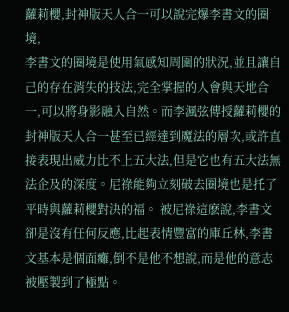蘿莉櫻,封神版天人合一可以說完爆李書文的圈境,
李書文的圈境是使用氣感知周圍的狀況,並且讓自己的存在消失的技法,完全掌握的人會與天地合一,可以將身影融入自然。而李渢弦傳授蘿莉櫻的封神版天人合一甚至已經達到魔法的層次,或許直接表現出威力比不上五大法,但是它也有五大法無法企及的深度。尼祿能夠立刻破去圈境也是托了平時與蘿莉櫻對決的福。 被尼祿這麽說,李書文卻是沒有任何反應,比起表情豐富的庫丘林,李書文基本是個面癱,倒不是他不想說,而是他的意志被壓製到了極點。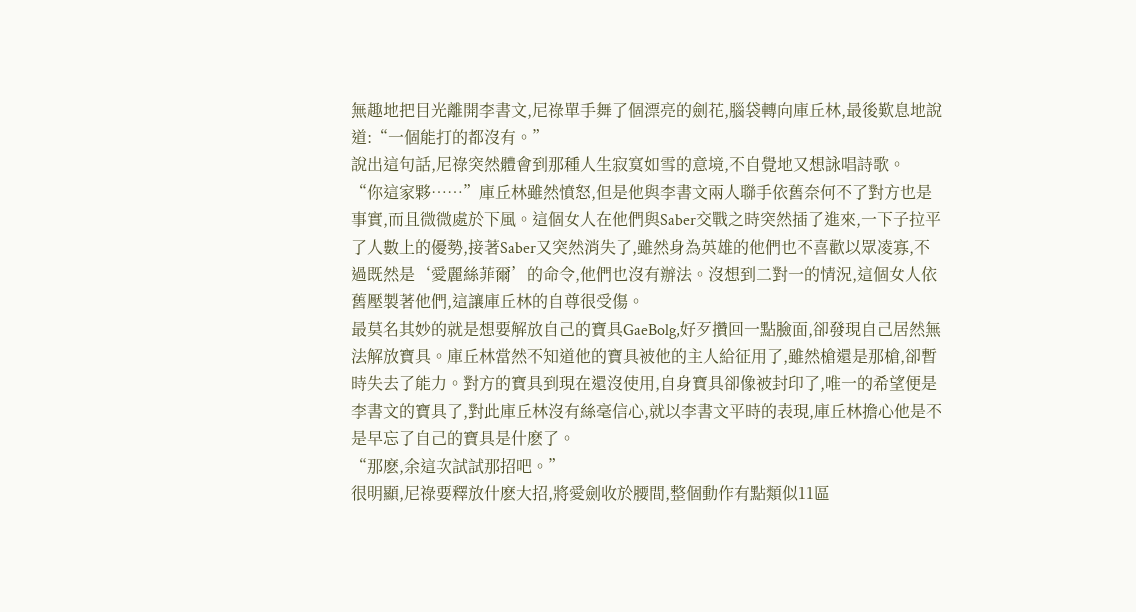無趣地把目光離開李書文,尼祿單手舞了個漂亮的劍花,腦袋轉向庫丘林,最後歎息地說道:“一個能打的都沒有。”
說出這句話,尼祿突然體會到那種人生寂寞如雪的意境,不自覺地又想詠唱詩歌。
“你這家夥……”庫丘林雖然憤怒,但是他與李書文兩人聯手依舊奈何不了對方也是事實,而且微微處於下風。這個女人在他們與Saber交戰之時突然插了進來,一下子拉平了人數上的優勢,接著Saber又突然消失了,雖然身為英雄的他們也不喜歡以眾凌寡,不過既然是‘愛麗絲菲爾’的命令,他們也沒有辦法。沒想到二對一的情況,這個女人依舊壓製著他們,這讓庫丘林的自尊很受傷。
最莫名其妙的就是想要解放自己的寶具GaeBolg,好歹攢回一點臉面,卻發現自己居然無法解放寶具。庫丘林當然不知道他的寶具被他的主人給征用了,雖然槍還是那槍,卻暫時失去了能力。對方的寶具到現在還沒使用,自身寶具卻像被封印了,唯一的希望便是李書文的寶具了,對此庫丘林沒有絲毫信心,就以李書文平時的表現,庫丘林擔心他是不是早忘了自己的寶具是什麽了。
“那麽,余這次試試那招吧。”
很明顯,尼祿要釋放什麽大招,將愛劍收於腰間,整個動作有點類似11區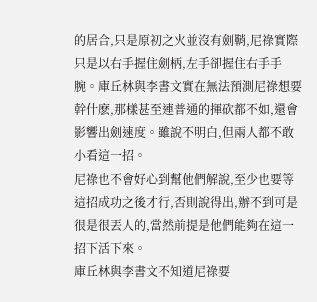的居合,只是原初之火並沒有劍鞘,尼祿實際只是以右手握住劍柄,左手卻握住右手手腕。庫丘林與李書文實在無法預測尼祿想要幹什麽,那樣甚至連普通的揮砍都不如,還會影響出劍速度。雖說不明白,但兩人都不敢小看這一招。
尼祿也不會好心到幫他們解說,至少也要等這招成功之後才行,否則說得出,辦不到可是很是很丟人的,當然前提是他們能夠在這一招下活下來。
庫丘林與李書文不知道尼祿要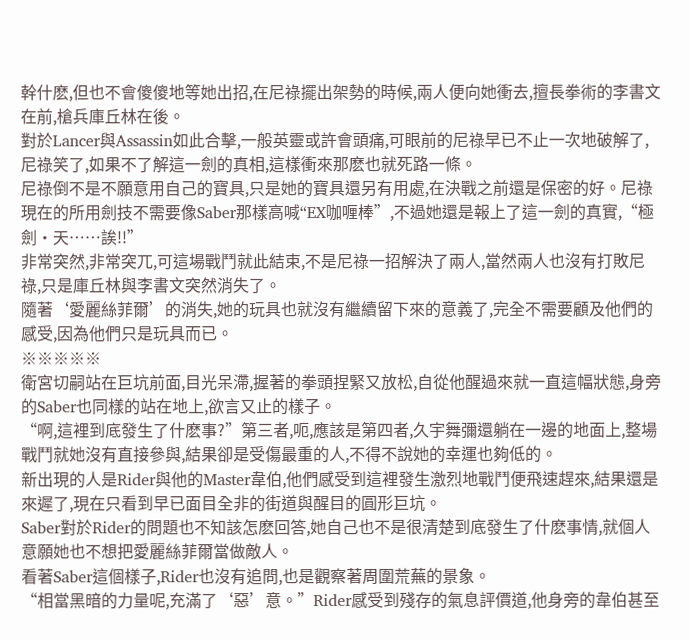幹什麽,但也不會傻傻地等她出招,在尼祿擺出架勢的時候,兩人便向她衝去,擅長拳術的李書文在前,槍兵庫丘林在後。
對於Lancer與Assassin如此合擊,一般英靈或許會頭痛,可眼前的尼祿早已不止一次地破解了,尼祿笑了,如果不了解這一劍的真相,這樣衝來那麽也就死路一條。
尼祿倒不是不願意用自己的寶具,只是她的寶具還另有用處,在決戰之前還是保密的好。尼祿現在的所用劍技不需要像Saber那樣高喊“EX咖喱棒”,不過她還是報上了這一劍的真實,“極劍·天……誒!!”
非常突然,非常突兀,可這場戰鬥就此結束,不是尼祿一招解決了兩人,當然兩人也沒有打敗尼祿,只是庫丘林與李書文突然消失了。
隨著‘愛麗絲菲爾’的消失,她的玩具也就沒有繼續留下來的意義了,完全不需要顧及他們的感受,因為他們只是玩具而已。
※※※※※
衛宮切嗣站在巨坑前面,目光呆滯,握著的拳頭捏緊又放松,自從他醒過來就一直這幅狀態,身旁的Saber也同樣的站在地上,欲言又止的樣子。
“啊,這裡到底發生了什麽事?”第三者,呃,應該是第四者,久宇舞彌還躺在一邊的地面上,整場戰鬥就她沒有直接參與,結果卻是受傷最重的人,不得不說她的幸運也夠低的。
新出現的人是Rider與他的Master韋伯,他們感受到這裡發生激烈地戰鬥便飛速趕來,結果還是來遲了,現在只看到早已面目全非的街道與醒目的圓形巨坑。
Saber對於Rider的問題也不知該怎麽回答,她自己也不是很清楚到底發生了什麽事情,就個人意願她也不想把愛麗絲菲爾當做敵人。
看著Saber這個樣子,Rider也沒有追問,也是觀察著周圍荒蕪的景象。
“相當黑暗的力量呢,充滿了‘惡’意。”Rider感受到殘存的氣息評價道,他身旁的韋伯甚至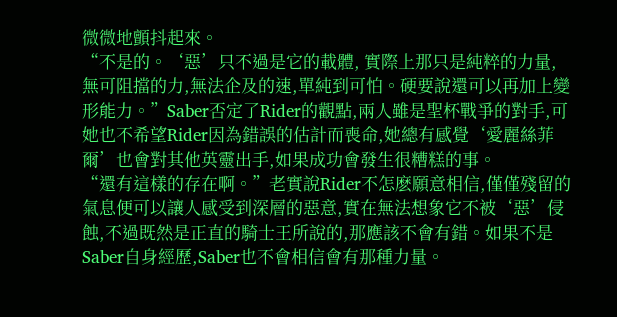微微地顫抖起來。
“不是的。‘惡’只不過是它的載體, 實際上那只是純粹的力量,無可阻擋的力,無法企及的速,單純到可怕。硬要說還可以再加上變形能力。”Saber否定了Rider的觀點,兩人雖是聖杯戰爭的對手,可她也不希望Rider因為錯誤的估計而喪命,她總有感覺‘愛麗絲菲爾’也會對其他英靈出手,如果成功會發生很糟糕的事。
“還有這樣的存在啊。”老實說Rider不怎麽願意相信,僅僅殘留的氣息便可以讓人感受到深層的惡意,實在無法想象它不被‘惡’侵蝕,不過既然是正直的騎士王所說的,那應該不會有錯。如果不是Saber自身經歷,Saber也不會相信會有那種力量。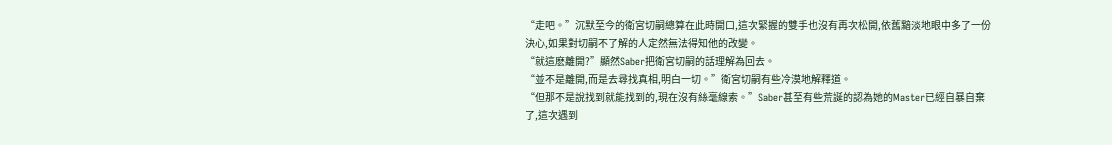“走吧。”沉默至今的衛宮切嗣總算在此時開口,這次緊握的雙手也沒有再次松開,依舊黯淡地眼中多了一份決心,如果對切嗣不了解的人定然無法得知他的改變。
“就這麽離開?”顯然Saber把衛宮切嗣的話理解為回去。
“並不是離開,而是去尋找真相,明白一切。”衛宮切嗣有些冷漠地解釋道。
“但那不是說找到就能找到的,現在沒有絲毫線索。”Saber甚至有些荒誕的認為她的Master已經自暴自棄了,這次遇到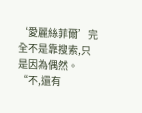‘愛麗絲菲爾’完全不是靠搜索,只是因為偶然。
“不,還有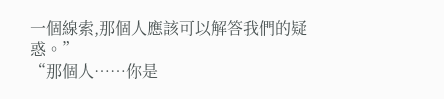一個線索,那個人應該可以解答我們的疑惑。”
“那個人……你是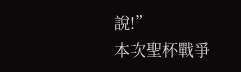說!”
本次聖杯戰爭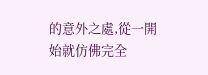的意外之處,從一開始就仿佛完全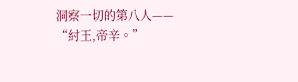洞察一切的第八人——
“紂王,帝辛。”